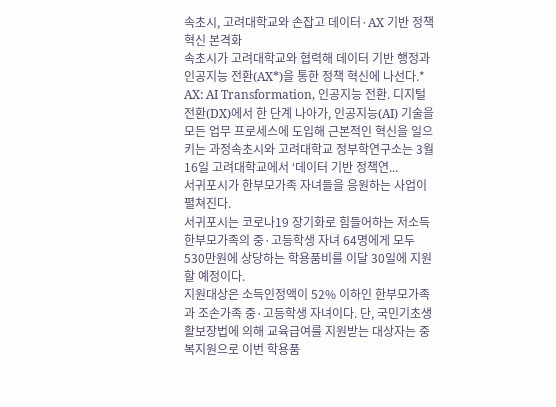속초시, 고려대학교와 손잡고 데이터·AX 기반 정책 혁신 본격화
속초시가 고려대학교와 협력해 데이터 기반 행정과 인공지능 전환(AX*)을 통한 정책 혁신에 나선다.* AX: AI Transformation, 인공지능 전환. 디지털 전환(DX)에서 한 단계 나아가, 인공지능(AI) 기술을 모든 업무 프로세스에 도입해 근본적인 혁신을 일으키는 과정속초시와 고려대학교 정부학연구소는 3월 16일 고려대학교에서 ‘데이터 기반 정책연...
서귀포시가 한부모가족 자녀들을 응원하는 사업이 펼쳐진다.
서귀포시는 코로나19 장기화로 힘들어하는 저소득 한부모가족의 중·고등학생 자녀 64명에게 모두 530만원에 상당하는 학용품비를 이달 30일에 지원할 예정이다.
지원대상은 소득인정액이 52% 이하인 한부모가족과 조손가족 중·고등학생 자녀이다. 단, 국민기초생활보장법에 의해 교육급여를 지원받는 대상자는 중복지원으로 이번 학용품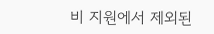비 지원에서 제외된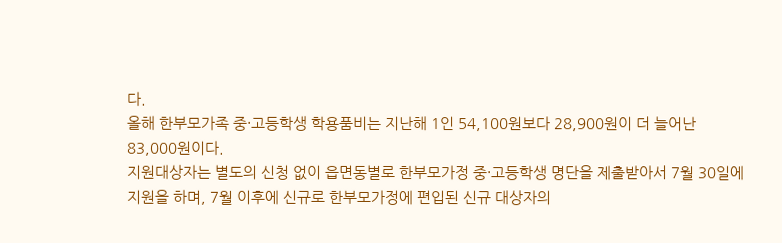다.
올해 한부모가족 중·고등학생 학용품비는 지난해 1인 54,100원보다 28,900원이 더 늘어난 83,000원이다.
지원대상자는 별도의 신청 없이 읍면동별로 한부모가정 중·고등학생 명단을 제출받아서 7월 30일에 지원을 하며, 7월 이후에 신규로 한부모가정에 편입된 신규 대상자의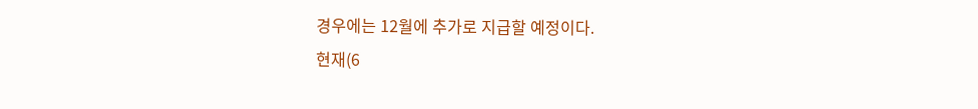경우에는 12월에 추가로 지급할 예정이다.
현재(6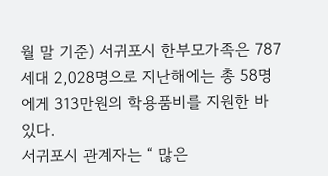월 말 기준) 서귀포시 한부모가족은 787세대 2,028명으로 지난해에는 총 58명에게 313만원의 학용품비를 지원한 바 있다.
서귀포시 관계자는 “ 많은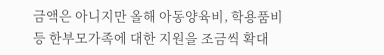금액은 아니지만 올해 아동양육비, 학용품비 등 한부모가족에 대한 지원을 조금씩 확대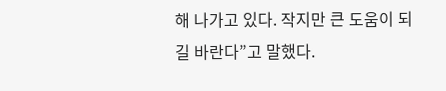해 나가고 있다. 작지만 큰 도움이 되길 바란다”고 말했다.